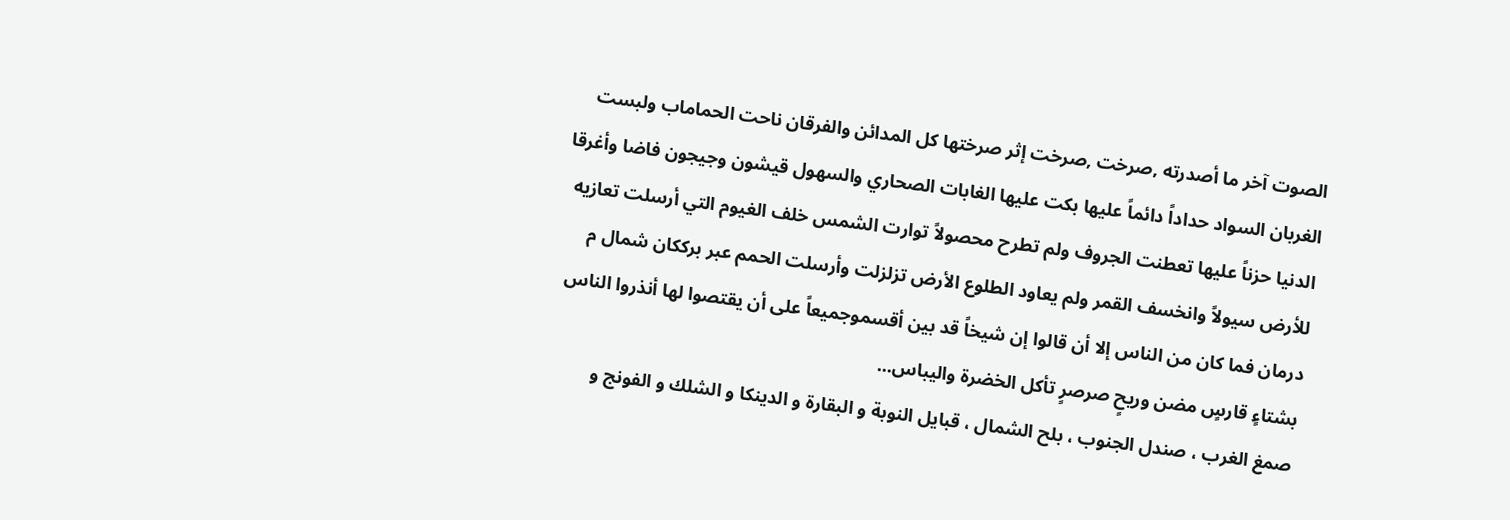الصوت آخر ما أصدرته ,صرخت ,صرخت إثر صرختها كل المدائن والفرقان ناحت الحماماب ولبست الغربان السواد حداداً دائماً عليها بكت عليها الغابات الصحاري والسهول قيشون وجيجون فاضا وأغرقا الدنيا حزناً عليها تعطنت الجروف ولم تطرح محصولاً توارت الشمس خلف الغيوم التي أرسلت تعازيه للأرض سيولاً وانخسف القمر ولم يعاود الطلوع الأرض تزلزلت وأرسلت الحمم عبر برككان شمال م درمان فما كان من الناس إلا أن قالوا إن شيخاً قد بين أقسموجميعاً على أن يقتصوا لها أنذروا الناس بشتاءٍ قارسٍ مضن وريحٍ صرصرٍ تأكل الخضرة واليباس...
صمغ الغرب ، صندل الجنوب ، بلح الشمال ، قبايل النوبة و البقارة و الدينكا و الشلك و الفونج و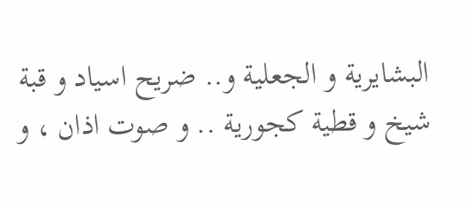البشايرية و الجعلية و.. ضريح اسياد و قبة شيخ و قطية كجورية .. و صوت اذان ، و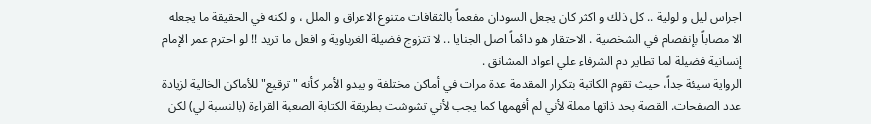اجراس ليل و لولية .. كل ذلك و اكثر كان يجعل السودان مفعماً بالثقافات متنوع الاعراق و الملل ، و لكنه في الحقيقة ما يجعله الا مصاباً بإنفصام في الشخصية . الاحتقار هو دائماً اصل الجنايا .. لا تتزوج فضيلة الغرباوية و افعل ما تريد !! لو احترم عمر الإمام إنسانية فضيلة لما تطاير دم الشرفاء علي اعواد المشانق .
الرواية سيئة جداً، حيث تقوم الكاتبة بتكرار المقدمة عدة مرات في أماكن مختلفة و يبدو الأمر كأنه "ترقيع" للأماكن الخالية لزيادة عدد الصفحات. القصة بحد ذاتها مملة لأني لم أفهمها كما يجب لأني تشوشت بطريقة الكتابة الصعبة القراءة (بالنسبة لي) لكن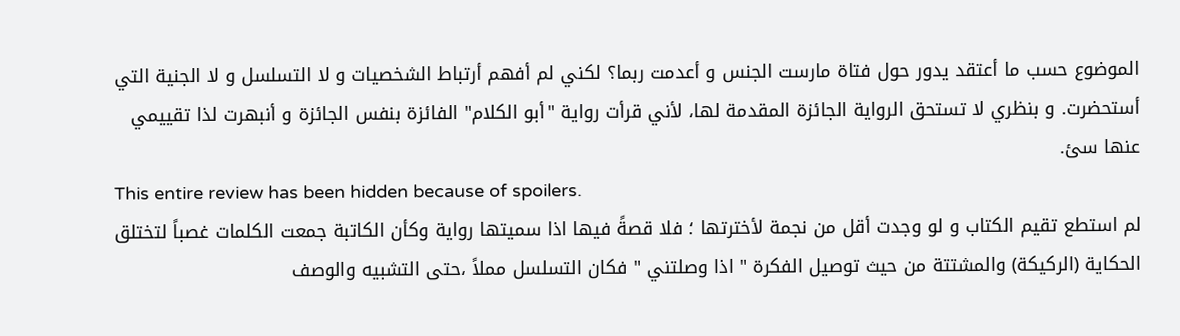الموضوع حسب ما أعتقد يدور حول فتاة مارست الجنس و أعدمت ربما؟ لكني لم أفهم أرتباط الشخصيات و لا التسلسل و لا الجنية التي أستحضرت. و بنظري لا تستحق الرواية الجائزة المقدمة لها، لأني قرأت رواية "أبو الكلام" الفائزة بنفس الجائزة و أنبهرت لذا تقييمي عنها سئ.
This entire review has been hidden because of spoilers.
لم استطع تقيم الكتاب و لو وجدت أقل من نجمة لأخترتها ؛ فلا قصةً فيها اذا سميتها رواية وكأن الكاتبة جمعت الكلمات غصباً لتختلق الحكاية (الركيكة) والمشتتة من حيث توصيل الفكرة " اذا وصلتني " فكان التسلسل مملاً ،حتى التشبيه والوصف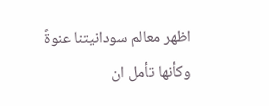اظهر معالم سودانيتنا عنوةً وكأنها تأمل ان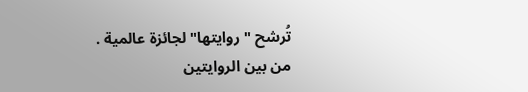تُرشح " روايتها" لجائزة عالمية .
من بين الروايتين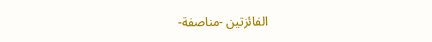الفائزتين -مناصفة-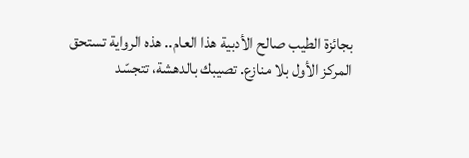بجائزة الطيب صالح الأدبية هذا العام.. هذه الرواية تستحق المركز الأول بلا منازع. تصيبك بالدهشة، تتجسّد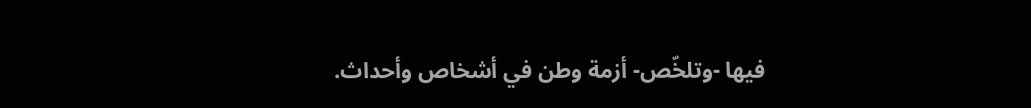فيها -وتلخّص- أزمة وطن في أشخاص وأحداث.